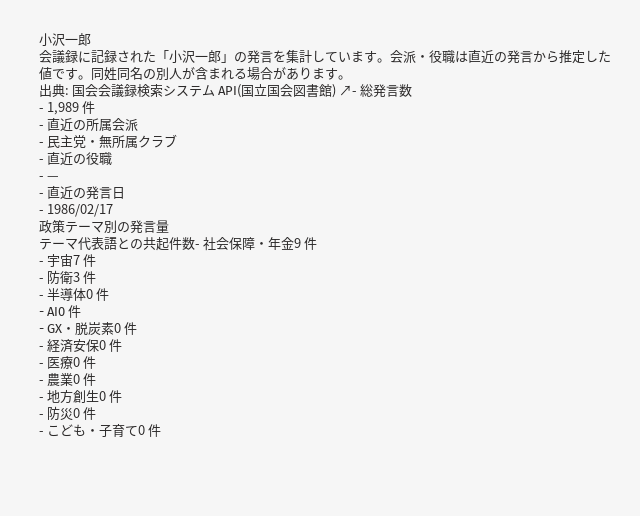小沢一郎
会議録に記録された「小沢一郎」の発言を集計しています。会派・役職は直近の発言から推定した値です。同姓同名の別人が含まれる場合があります。
出典: 国会会議録検索システム API(国立国会図書館) ↗- 総発言数
- 1,989 件
- 直近の所属会派
- 民主党・無所属クラブ
- 直近の役職
- —
- 直近の発言日
- 1986/02/17
政策テーマ別の発言量
テーマ代表語との共起件数- 社会保障・年金9 件
- 宇宙7 件
- 防衛3 件
- 半導体0 件
- AI0 件
- GX・脱炭素0 件
- 経済安保0 件
- 医療0 件
- 農業0 件
- 地方創生0 件
- 防災0 件
- こども・子育て0 件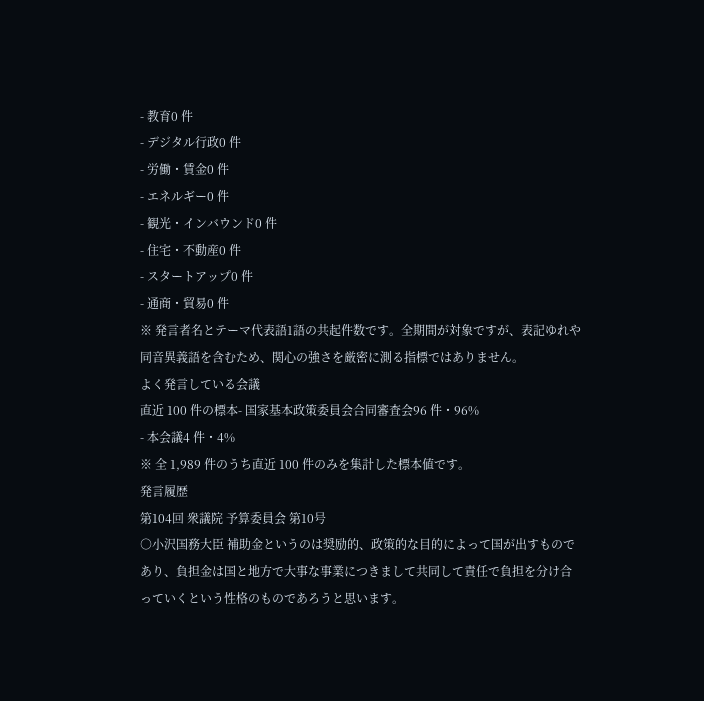- 教育0 件
- デジタル行政0 件
- 労働・賃金0 件
- エネルギー0 件
- 観光・インバウンド0 件
- 住宅・不動産0 件
- スタートアップ0 件
- 通商・貿易0 件
※ 発言者名とテーマ代表語1語の共起件数です。全期間が対象ですが、表記ゆれや 同音異義語を含むため、関心の強さを厳密に測る指標ではありません。
よく発言している会議
直近 100 件の標本- 国家基本政策委員会合同審査会96 件・96%
- 本会議4 件・4%
※ 全 1,989 件のうち直近 100 件のみを集計した標本値です。
発言履歴
第104回 衆議院 予算委員会 第10号
○小沢国務大臣 補助金というのは奨励的、政策的な目的によって国が出すものであり、負担金は国と地方で大事な事業につきまして共同して責任で負担を分け合っていくという性格のものであろうと思います。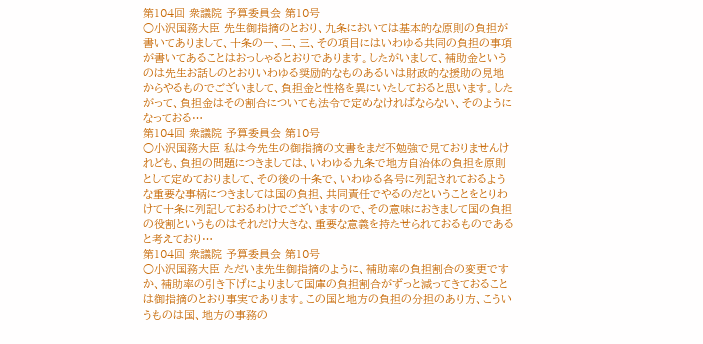第104回 衆議院 予算委員会 第10号
○小沢国務大臣 先生御指摘のとおり、九条においては基本的な原則の負担が書いてありまして、十条の一、二、三、その項目にはいわゆる共同の負担の事項が書いてあることはおっしゃるとおりであります。したがいまして、補助金というのは先生お話しのとおりいわゆる奨励的なものあるいは財政的な援助の見地からやるものでございまして、負担金と性格を異にいたしておると思います。したがって、負担金はその割合についても法令で定めなければならない、そのようになっておる…
第104回 衆議院 予算委員会 第10号
○小沢国務大臣 私は今先生の御指摘の文書をまだ不勉強で見ておりませんけれども、負担の問題につきましては、いわゆる九条で地方自治体の負担を原則として定めておりまして、その後の十条で、いわゆる各号に列記されておるような重要な事柄につきましては国の負担、共同責任でやるのだということをとりわけて十条に列記しておるわけでございますので、その意味におきまして国の負担の役割というものはそれだけ大きな、重要な意義を持たせられておるものであると考えており…
第104回 衆議院 予算委員会 第10号
○小沢国務大臣 ただいま先生御指摘のように、補助率の負担割合の変更ですか、補助率の引き下げによりまして国庫の負担割合がずっと減ってきておることは御指摘のとおり事実であります。この国と地方の負担の分担のあり方、こういうものは国、地方の事務の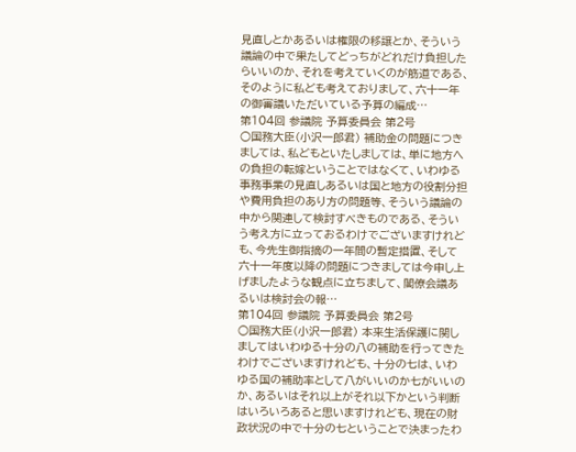見直しとかあるいは権限の移譲とか、そういう議論の中で果たしてどっちがどれだけ負担したらいいのか、それを考えていくのが筋道である、そのように私ども考えておりまして、六十一年の御審議いただいている予算の編成…
第104回 参議院 予算委員会 第2号
○国務大臣(小沢一郎君) 補助金の問題につきましては、私どもといたしましては、単に地方への負担の転嫁ということではなくて、いわゆる事務事業の見直しあるいは国と地方の役割分担や費用負担のあり方の問題等、そういう議論の中から関連して検討すべきものである、そういう考え方に立っておるわけでございますけれども、今先生御指摘の一年間の暫定措置、そして六十一年度以降の問題につきましては今申し上げましたような観点に立ちまして、閣僚会議あるいは検討会の報…
第104回 参議院 予算委員会 第2号
○国務大臣(小沢一郎君) 本来生活保護に関しましてはいわゆる十分の八の補助を行ってきたわけでございますけれども、十分の七は、いわゆる国の補助率として八がいいのか七がいいのか、あるいはそれ以上がそれ以下かという判断はいろいろあると思いますけれども、現在の財政状況の中で十分の七ということで決まったわ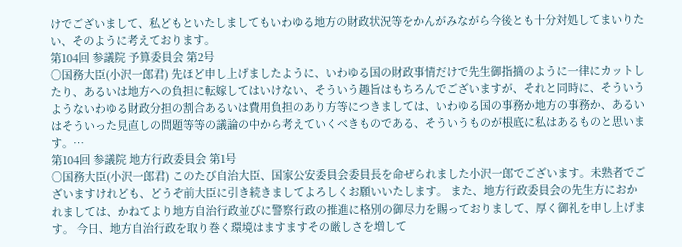けでございまして、私どもといたしましてもいわゆる地方の財政状況等をかんがみながら今後とも十分対処してまいりたい、そのように考えております。
第104回 参議院 予算委員会 第2号
○国務大臣(小沢一郎君) 先ほど申し上げましたように、いわゆる国の財政事情だけで先生御指摘のように一律にカットしたり、あるいは地方への負担に転嫁してはいけない、そういう趣旨はもちろんでございますが、それと同時に、そういうようないわゆる財政分担の割合あるいは費用負担のあり方等につきましては、いわゆる国の事務か地方の事務か、あるいはそういった見直しの問題等等の議論の中から考えていくべきものである、そういうものが根底に私はあるものと思います。…
第104回 参議院 地方行政委員会 第1号
○国務大臣(小沢一郎君) このたび自治大臣、国家公安委員会委員長を命ぜられました小沢一郎でございます。未熟者でございますけれども、どうぞ前大臣に引き続きましてよろしくお願いいたします。 また、地方行政委員会の先生方におかれましては、かねてより地方自治行政並びに警察行政の推進に格別の御尽力を賜っておりまして、厚く御礼を申し上げます。 今日、地方自治行政を取り巻く環境はますますその厳しさを増して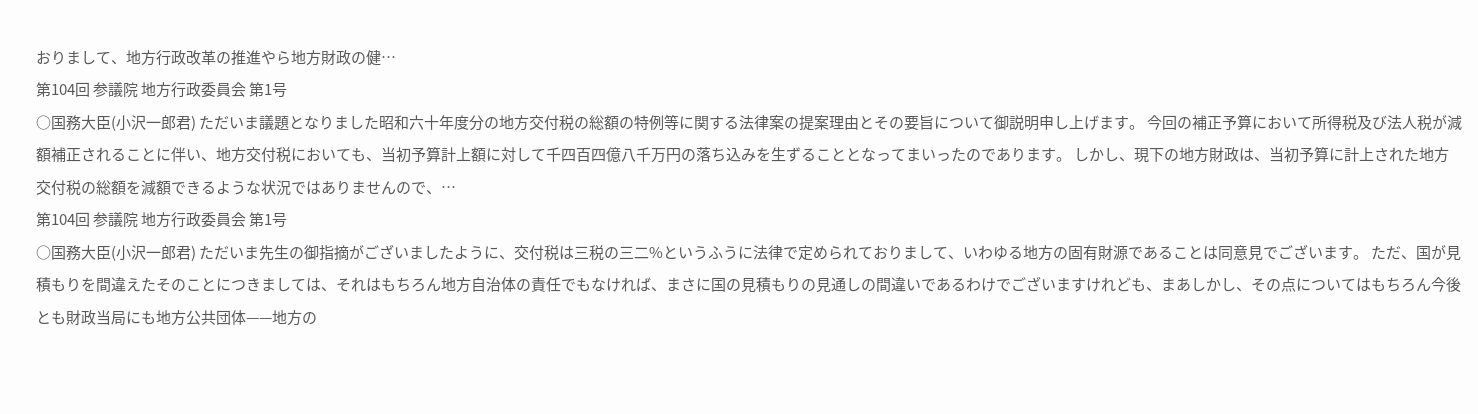おりまして、地方行政改革の推進やら地方財政の健…
第104回 参議院 地方行政委員会 第1号
○国務大臣(小沢一郎君) ただいま議題となりました昭和六十年度分の地方交付税の総額の特例等に関する法律案の提案理由とその要旨について御説明申し上げます。 今回の補正予算において所得税及び法人税が減額補正されることに伴い、地方交付税においても、当初予算計上額に対して千四百四億八千万円の落ち込みを生ずることとなってまいったのであります。 しかし、現下の地方財政は、当初予算に計上された地方交付税の総額を減額できるような状況ではありませんので、…
第104回 参議院 地方行政委員会 第1号
○国務大臣(小沢一郎君) ただいま先生の御指摘がございましたように、交付税は三税の三二%というふうに法律で定められておりまして、いわゆる地方の固有財源であることは同意見でございます。 ただ、国が見積もりを間違えたそのことにつきましては、それはもちろん地方自治体の責任でもなければ、まさに国の見積もりの見通しの間違いであるわけでございますけれども、まあしかし、その点についてはもちろん今後とも財政当局にも地方公共団体——地方の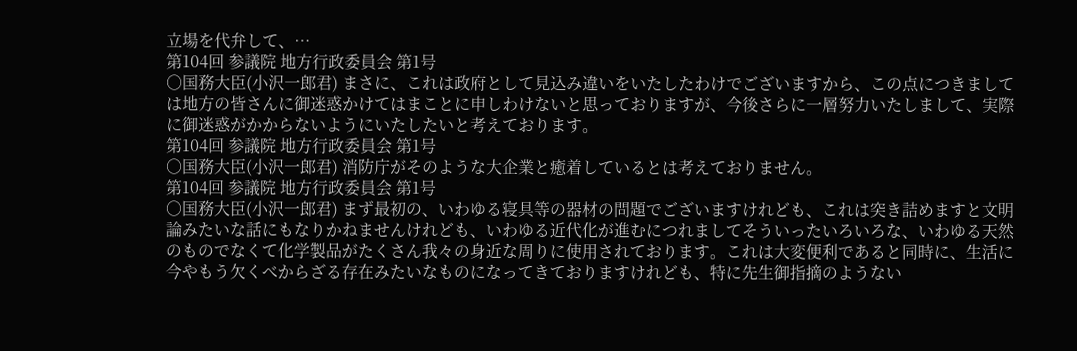立場を代弁して、…
第104回 参議院 地方行政委員会 第1号
○国務大臣(小沢一郎君) まさに、これは政府として見込み違いをいたしたわけでございますから、この点につきましては地方の皆さんに御迷惑かけてはまことに申しわけないと思っておりますが、今後さらに一層努力いたしまして、実際に御迷惑がかからないようにいたしたいと考えております。
第104回 参議院 地方行政委員会 第1号
○国務大臣(小沢一郎君) 消防庁がそのような大企業と癒着しているとは考えておりません。
第104回 参議院 地方行政委員会 第1号
○国務大臣(小沢一郎君) まず最初の、いわゆる寝具等の器材の問題でございますけれども、これは突き詰めますと文明論みたいな話にもなりかねませんけれども、いわゆる近代化が進むにつれましてそういったいろいろな、いわゆる天然のものでなくて化学製品がたくさん我々の身近な周りに使用されております。これは大変便利であると同時に、生活に今やもう欠くべからざる存在みたいなものになってきておりますけれども、特に先生御指摘のようない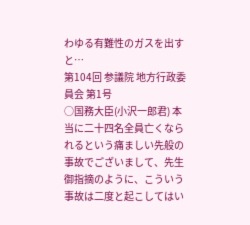わゆる有難性のガスを出すと…
第104回 参議院 地方行政委員会 第1号
○国務大臣(小沢一郎君) 本当に二十四名全員亡くなられるという痛ましい先般の事故でございまして、先生御指摘のように、こういう事故は二度と起こしてはい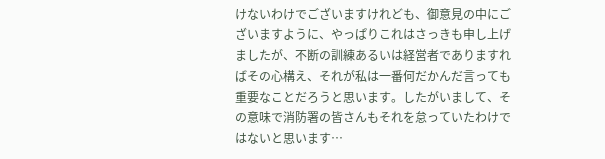けないわけでございますけれども、御意見の中にございますように、やっぱりこれはさっきも申し上げましたが、不断の訓練あるいは経営者でありますればその心構え、それが私は一番何だかんだ言っても重要なことだろうと思います。したがいまして、その意味で消防署の皆さんもそれを怠っていたわけではないと思います…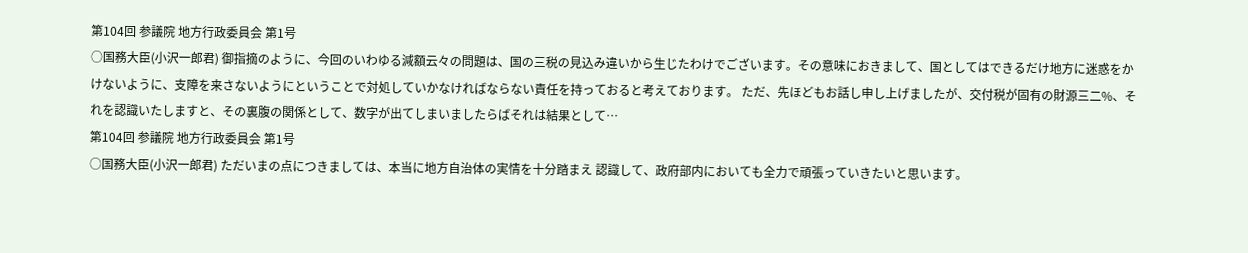第104回 参議院 地方行政委員会 第1号
○国務大臣(小沢一郎君) 御指摘のように、今回のいわゆる減額云々の問題は、国の三税の見込み違いから生じたわけでございます。その意味におきまして、国としてはできるだけ地方に迷惑をかけないように、支障を来さないようにということで対処していかなければならない責任を持っておると考えております。 ただ、先ほどもお話し申し上げましたが、交付税が固有の財源三二%、それを認識いたしますと、その裏腹の関係として、数字が出てしまいましたらばそれは結果として…
第104回 参議院 地方行政委員会 第1号
○国務大臣(小沢一郎君) ただいまの点につきましては、本当に地方自治体の実情を十分踏まえ 認識して、政府部内においても全力で頑張っていきたいと思います。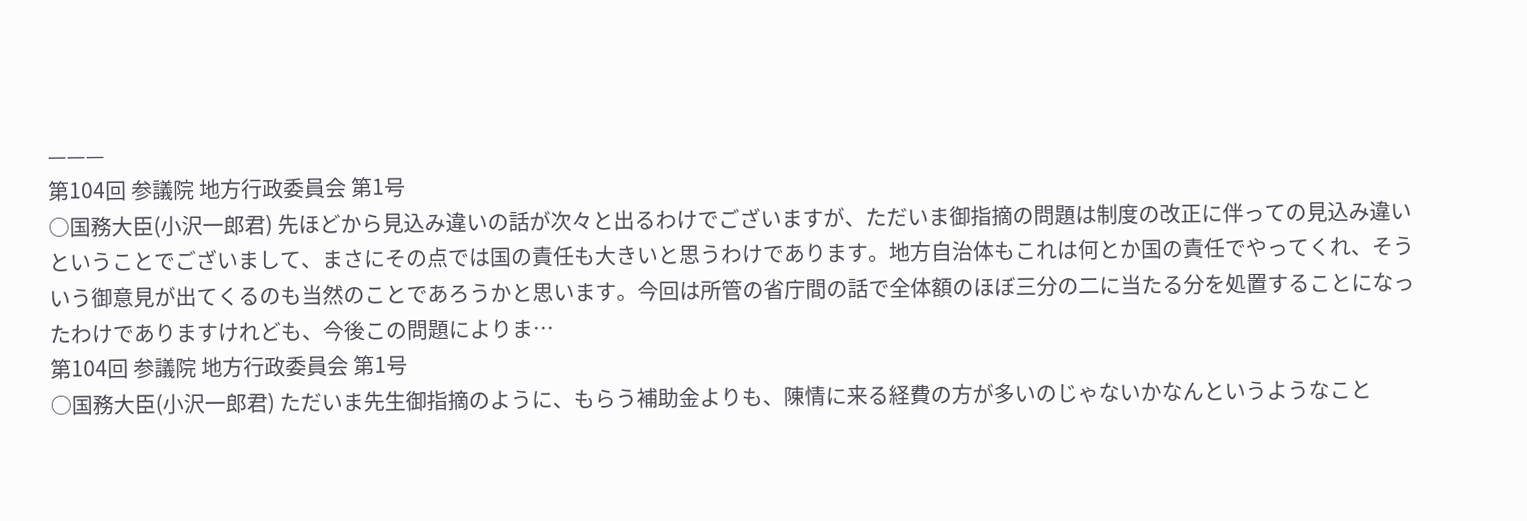———
第104回 参議院 地方行政委員会 第1号
○国務大臣(小沢一郎君) 先ほどから見込み違いの話が次々と出るわけでございますが、ただいま御指摘の問題は制度の改正に伴っての見込み違いということでございまして、まさにその点では国の責任も大きいと思うわけであります。地方自治体もこれは何とか国の責任でやってくれ、そういう御意見が出てくるのも当然のことであろうかと思います。今回は所管の省庁間の話で全体額のほぼ三分の二に当たる分を処置することになったわけでありますけれども、今後この問題によりま…
第104回 参議院 地方行政委員会 第1号
○国務大臣(小沢一郎君) ただいま先生御指摘のように、もらう補助金よりも、陳情に来る経費の方が多いのじゃないかなんというようなこと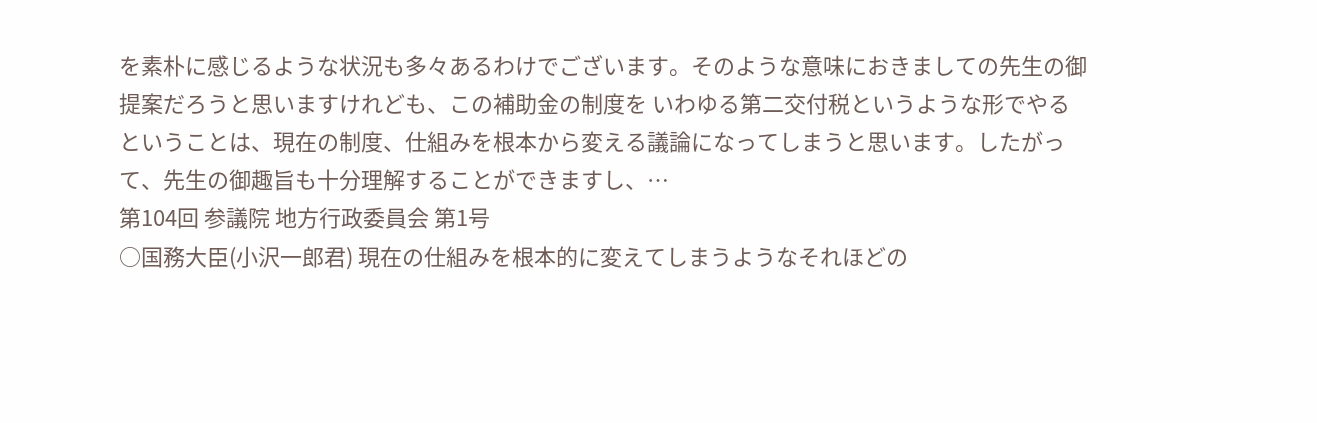を素朴に感じるような状況も多々あるわけでございます。そのような意味におきましての先生の御提案だろうと思いますけれども、この補助金の制度を いわゆる第二交付税というような形でやるということは、現在の制度、仕組みを根本から変える議論になってしまうと思います。したがって、先生の御趣旨も十分理解することができますし、…
第104回 参議院 地方行政委員会 第1号
○国務大臣(小沢一郎君) 現在の仕組みを根本的に変えてしまうようなそれほどの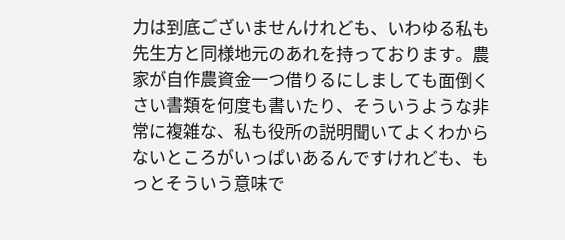力は到底ございませんけれども、いわゆる私も先生方と同様地元のあれを持っております。農家が自作農資金一つ借りるにしましても面倒くさい書類を何度も書いたり、そういうような非常に複雑な、私も役所の説明聞いてよくわからないところがいっぱいあるんですけれども、もっとそういう意味で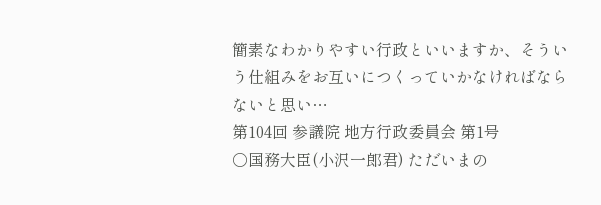簡素なわかりやすい行政といいますか、そういう仕組みをお互いにつくっていかなければならないと思い…
第104回 参議院 地方行政委員会 第1号
○国務大臣(小沢一郎君) ただいまの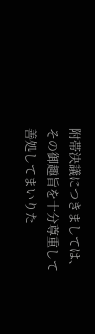附帯決議につきましては、その御趣旨を十分尊重して善処してまいりた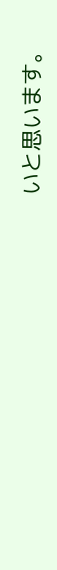いと思います。